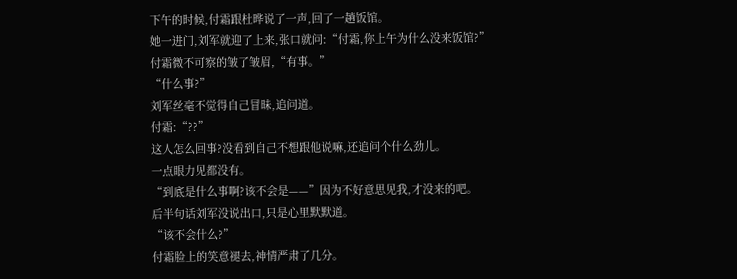下午的时候,付霜跟杜晔说了一声,回了一趟饭馆。
她一进门,刘军就迎了上来,张口就问:“付霜,你上午为什么没来饭馆?”
付霜微不可察的皱了皱眉,“有事。”
“什么事?”
刘军丝毫不觉得自己冒昧,追问道。
付霜:“??”
这人怎么回事?没看到自己不想跟他说嘛,还追问个什么劲儿。
一点眼力见都没有。
“到底是什么事啊?该不会是——”因为不好意思见我,才没来的吧。
后半句话刘军没说出口,只是心里默默道。
“该不会什么?”
付霜脸上的笑意褪去,神情严肃了几分。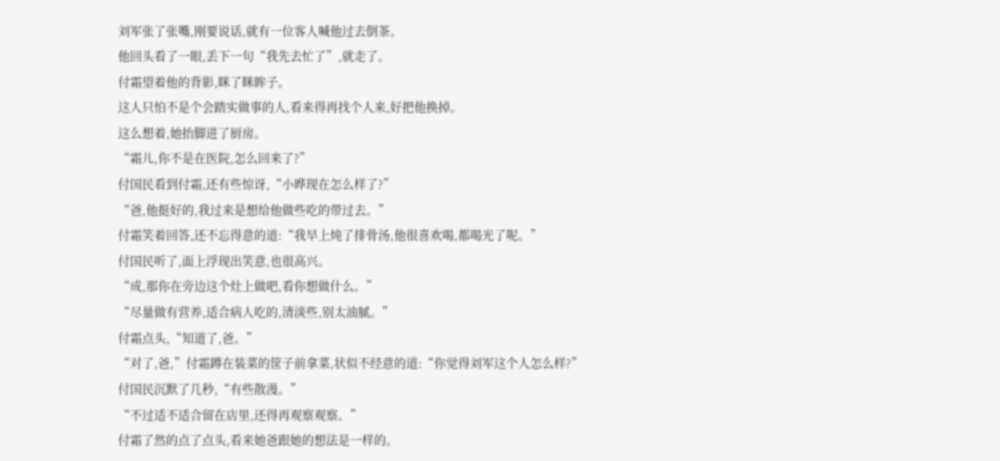刘军张了张嘴,刚要说话,就有一位客人喊他过去倒茶。
他回头看了一眼,丢下一句“我先去忙了”,就走了。
付霜望着他的背影,眯了眯眸子。
这人只怕不是个会踏实做事的人,看来得再找个人来,好把他换掉。
这么想着,她抬脚进了厨房。
“霜儿,你不是在医院,怎么回来了?”
付国民看到付霜,还有些惊讶,“小晔现在怎么样了?”
“爸,他挺好的,我过来是想给他做些吃的带过去。”
付霜笑着回答,还不忘得意的道:“我早上炖了排骨汤,他很喜欢喝,都喝光了呢。”
付国民听了,面上浮现出笑意,也很高兴。
“成,那你在旁边这个灶上做吧,看你想做什么。”
“尽量做有营养,适合病人吃的,清淡些,别太油腻。”
付霜点头,“知道了,爸。”
“对了,爸,”付霜蹲在装菜的筐子前拿菜,状似不经意的道:“你觉得刘军这个人怎么样?”
付国民沉默了几秒,“有些散漫。”
“不过适不适合留在店里,还得再观察观察。”
付霜了然的点了点头,看来她爸跟她的想法是一样的。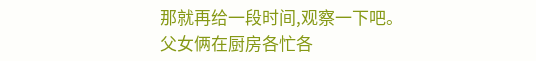那就再给一段时间,观察一下吧。
父女俩在厨房各忙各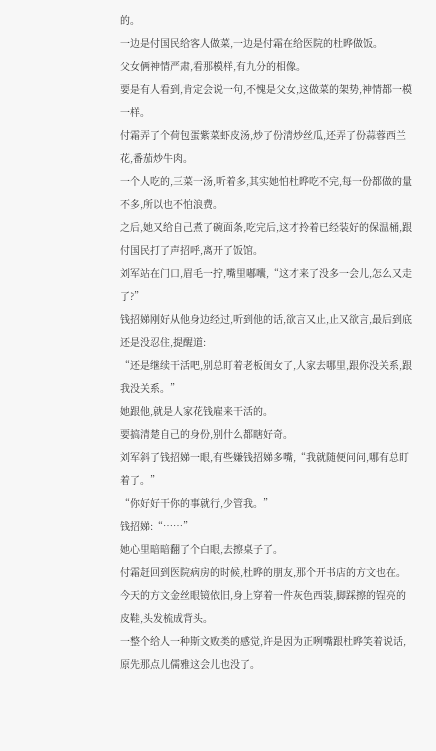的。
一边是付国民给客人做菜,一边是付霜在给医院的杜晔做饭。
父女俩神情严肃,看那模样,有九分的相像。
要是有人看到,肯定会说一句,不愧是父女,这做菜的架势,神情都一模一样。
付霜弄了个荷包蛋紫菜虾皮汤,炒了份清炒丝瓜,还弄了份蒜蓉西兰花,番茄炒牛肉。
一个人吃的,三菜一汤,听着多,其实她怕杜晔吃不完,每一份都做的量不多,所以也不怕浪费。
之后,她又给自己煮了碗面条,吃完后,这才拎着已经装好的保温桶,跟付国民打了声招呼,离开了饭馆。
刘军站在门口,眉毛一拧,嘴里嘟囔,“这才来了没多一会儿,怎么又走了?”
钱招娣刚好从他身边经过,听到他的话,欲言又止,止又欲言,最后到底还是没忍住,提醒道:
“还是继续干活吧,别总盯着老板闺女了,人家去哪里,跟你没关系,跟我没关系。”
她跟他,就是人家花钱雇来干活的。
要搞清楚自己的身份,别什么都瞎好奇。
刘军斜了钱招娣一眼,有些嫌钱招娣多嘴,“我就随便问问,哪有总盯着了。”
“你好好干你的事就行,少管我。”
钱招娣:“……”
她心里暗暗翻了个白眼,去擦桌子了。
付霜赶回到医院病房的时候,杜晔的朋友,那个开书店的方文也在。
今天的方文金丝眼镜依旧,身上穿着一件灰色西装,脚踩擦的锃亮的皮鞋,头发梳成背头。
一整个给人一种斯文败类的感觉,许是因为正咧嘴跟杜晔笑着说话,原先那点儿儒雅这会儿也没了。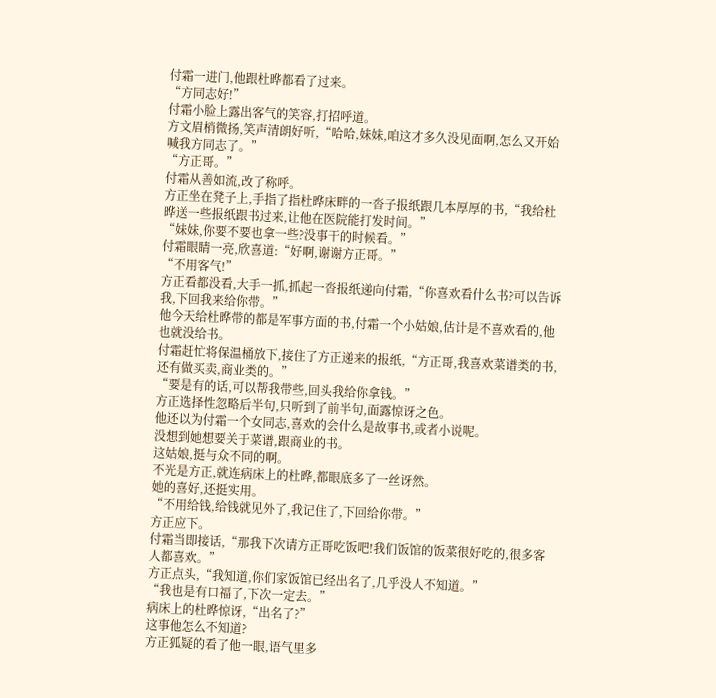付霜一进门,他跟杜晔都看了过来。
“方同志好!”
付霜小脸上露出客气的笑容,打招呼道。
方文眉梢微扬,笑声清朗好听,“哈哈,妹妹,咱这才多久没见面啊,怎么又开始喊我方同志了。”
“方正哥。”
付霜从善如流,改了称呼。
方正坐在凳子上,手指了指杜晔床畔的一沓子报纸跟几本厚厚的书,“我给杜晔送一些报纸跟书过来,让他在医院能打发时间。”
“妹妹,你要不要也拿一些?没事干的时候看。”
付霜眼睛一亮,欣喜道:“好啊,谢谢方正哥。”
“不用客气!”
方正看都没看,大手一抓,抓起一沓报纸递向付霜,“你喜欢看什么书?可以告诉我,下回我来给你带。”
他今天给杜晔带的都是军事方面的书,付霜一个小姑娘,估计是不喜欢看的,他也就没给书。
付霜赶忙将保温桶放下,接住了方正递来的报纸,“方正哥,我喜欢菜谱类的书,还有做买卖,商业类的。”
“要是有的话,可以帮我带些,回头我给你拿钱。”
方正选择性忽略后半句,只听到了前半句,面露惊讶之色。
他还以为付霜一个女同志,喜欢的会什么是故事书,或者小说呢。
没想到她想要关于菜谱,跟商业的书。
这姑娘,挺与众不同的啊。
不光是方正,就连病床上的杜晔,都眼底多了一丝讶然。
她的喜好,还挺实用。
“不用给钱,给钱就见外了,我记住了,下回给你带。”
方正应下。
付霜当即接话,“那我下次请方正哥吃饭吧!我们饭馆的饭菜很好吃的,很多客人都喜欢。”
方正点头,“我知道,你们家饭馆已经出名了,几乎没人不知道。”
“我也是有口福了,下次一定去。”
病床上的杜晔惊讶,“出名了?”
这事他怎么不知道?
方正狐疑的看了他一眼,语气里多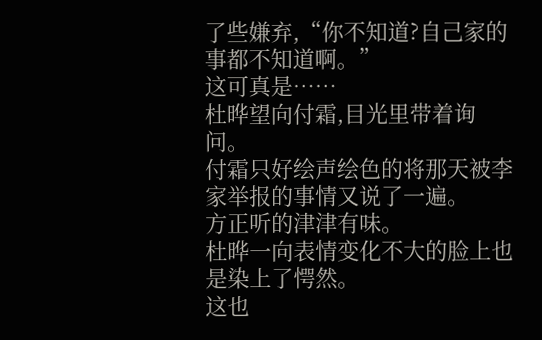了些嫌弃,“你不知道?自己家的事都不知道啊。”
这可真是……
杜晔望向付霜,目光里带着询问。
付霜只好绘声绘色的将那天被李家举报的事情又说了一遍。
方正听的津津有味。
杜晔一向表情变化不大的脸上也是染上了愕然。
这也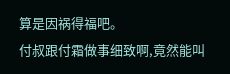算是因祸得福吧。
付叔跟付霜做事细致啊,竟然能叫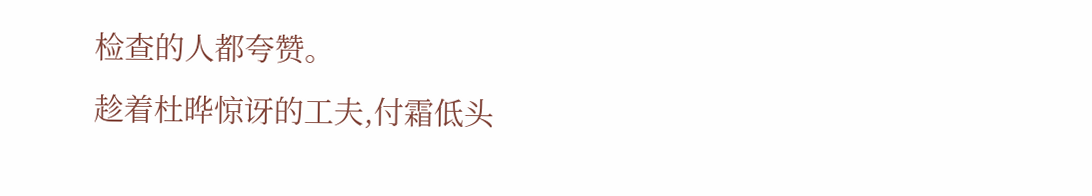检查的人都夸赞。
趁着杜晔惊讶的工夫,付霜低头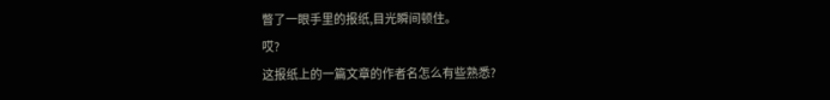瞥了一眼手里的报纸,目光瞬间顿住。
哎?
这报纸上的一篇文章的作者名怎么有些熟悉?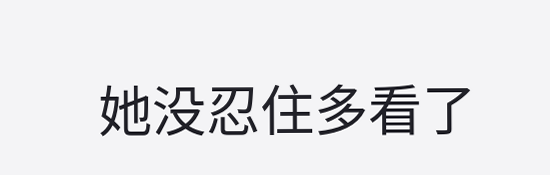她没忍住多看了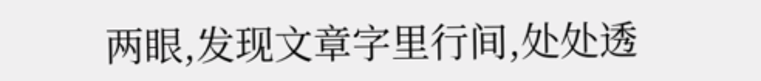两眼,发现文章字里行间,处处透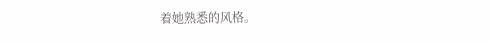着她熟悉的风格。